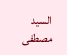السيد مصطفى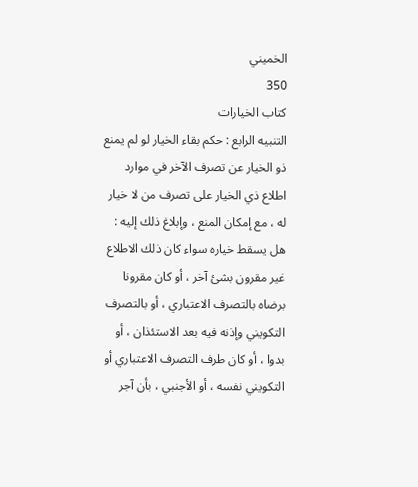الخميني
350
كتاب الخيارات
التنبيه الرابع : حكم بقاء الخيار لو لم يمنع ذو الخيار عن تصرف الآخر في موارد اطلاع ذي الخيار على تصرف من لا خيار له ، مع إمكان المنع ، وإبلاغ ذلك إليه : هل يسقط خياره سواء كان ذلك الاطلاع غير مقرون بشئ آخر ، أو كان مقرونا برضاه بالتصرف الاعتباري ، أو بالتصرف التكويني وإذنه فيه بعد الاستئذان ، أو بدوا ، أو كان طرف التصرف الاعتباري أو التكويني نفسه ، أو الأجنبي ، بأن آجر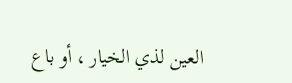العين لذي الخيار ، أو باع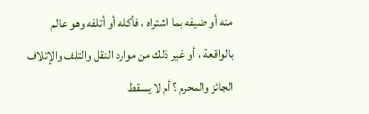منه أو ضيفه بما اشتراه ، فأكله أو أتلفه وهو عالم بالواقعة ، أو غير ذلك من موارد النقل والتلف والإتلاف الجائز والمحرم ؟ أم لا يسقط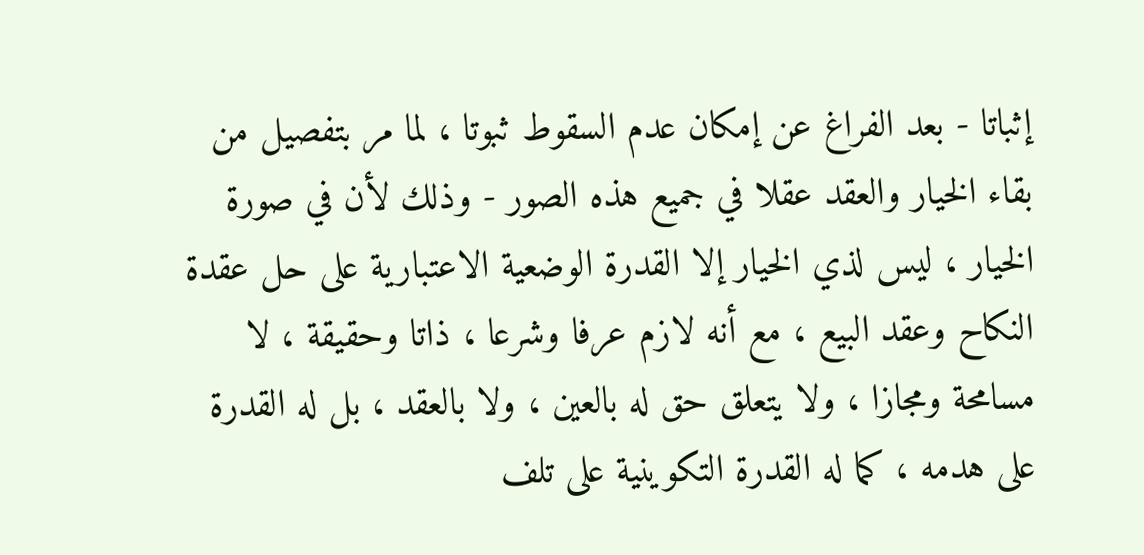إثباتا - بعد الفراغ عن إمكان عدم السقوط ثبوتا ، لما مر بتفصيل من بقاء الخيار والعقد عقلا في جميع هذه الصور - وذلك لأن في صورة الخيار ، ليس لذي الخيار إلا القدرة الوضعية الاعتبارية على حل عقدة النكاح وعقد البيع ، مع أنه لازم عرفا وشرعا ، ذاتا وحقيقة ، لا مسامحة ومجازا ، ولا يتعلق حق له بالعين ، ولا بالعقد ، بل له القدرة على هدمه ، كما له القدرة التكوينية على تلف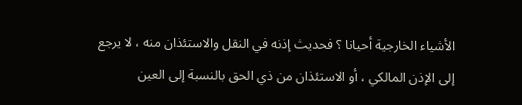الأشياء الخارجية أحيانا ؟ فحديث إذنه في النقل والاستئذان منه ، لا يرجع إلى الإذن المالكي ، أو الاستئذان من ذي الحق بالنسبة إلى العين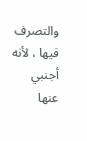والتصرف فيها ، لأنه أجنبي عنها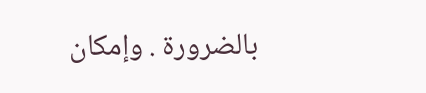بالضرورة . وإمكان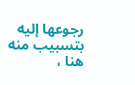رجوعها إليه بتسبيب منه هنا ،